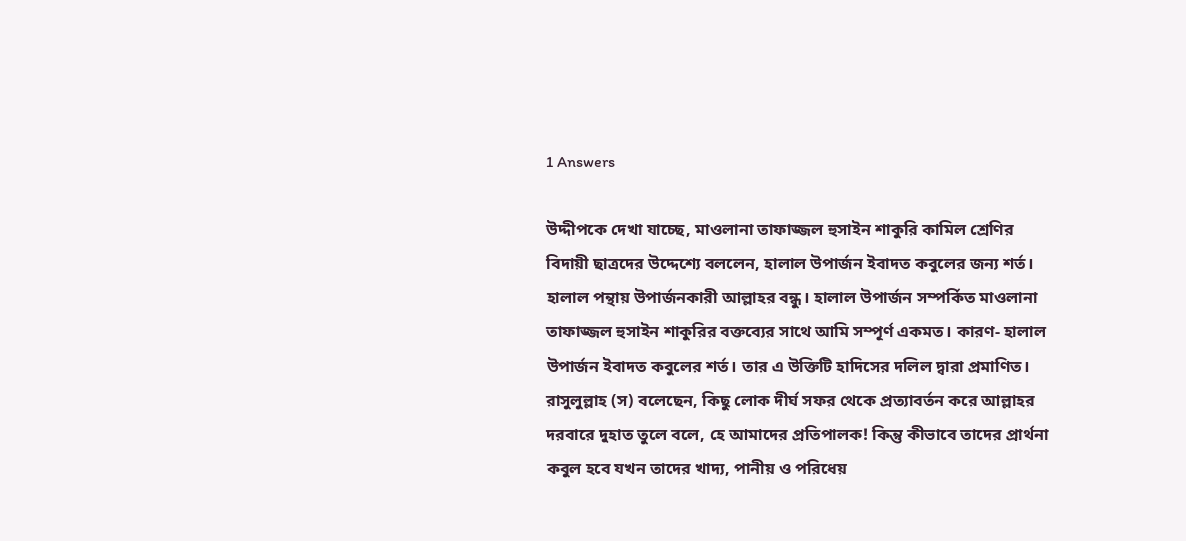1 Answers

উদ্দীপকে দেখা যাচ্ছে, মাওলানা তাফাজ্জল হুসাইন শাকুরি কামিল শ্রেণির বিদায়ী ছাত্রদের উদ্দেশ্যে বললেন, হালাল উপার্জন ইবাদত কবুলের জন্য শর্ত। হালাল পন্থায় উপার্জনকারী আল্লাহর বন্ধু। হালাল উপার্জন সম্পর্কিত মাওলানা তাফাজ্জল হুসাইন শাকুরির বক্তব্যের সাথে আমি সম্পূর্ণ একমত। কারণ- হালাল উপার্জন ইবাদত কবুলের শর্ত। তার এ উক্তিটি হাদিসের দলিল দ্বারা প্রমাণিত। রাসুলুল্লাহ (স) বলেছেন, কিছু লোক দীর্ঘ সফর থেকে প্রত্যাবর্তন করে আল্লাহর দরবারে দুহাত তুলে বলে, হে আমাদের প্রতিপালক! কিন্তু কীভাবে তাদের প্রার্থনা কবুল হবে যখন তাদের খাদ্য, পানীয় ও পরিধেয়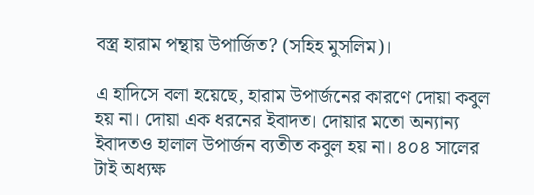বস্ত্র হারাম পন্থায় উপার্জিত? (সহিহ মুসলিম)।

এ হাদিসে বলা হয়েছে, হারাম উপার্জনের কারণে দোয়া কবুল হয় না। দোয়া এক ধরনের ইবাদত। দোয়ার মতো অন্যান্য ইবাদতও হালাল উপার্জন ব্যতীত কবুল হয় না। ৪০৪ সালের টাই অধ্যক্ষ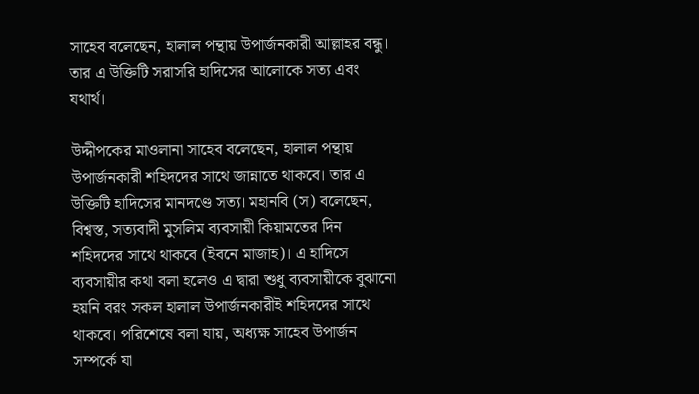সাহেব বলেছেন, হালাল পন্থায় উপার্জনকারী আল্লাহর বন্ধু। তার এ উক্তিটি সরাসরি হাদিসের আলোকে সত্য এবং যথার্থ।

উদ্দীপকের মাওলানা সাহেব বলেছেন, হালাল পন্থায় উপার্জনকারী শহিদদের সাথে জান্নাতে থাকবে। তার এ উক্তিটি হাদিসের মানদণ্ডে সত্য। মহানবি (স) বলেছেন, বিশ্বস্ত, সত্যবাদী মুসলিম ব্যবসায়ী কিয়ামতের দিন শহিদদের সাথে থাকবে (ইবনে মাজাহ)। এ হাদিসে ব্যবসায়ীর কথা বলা হলেও এ দ্বারা শুধু ব্যবসায়ীকে বুঝানো হয়নি বরং সকল হালাল উপার্জনকারীই শহিদদের সাথে থাকবে। পরিশেষে বলা যায়, অধ্যক্ষ সাহেব উপার্জন সম্পর্কে যা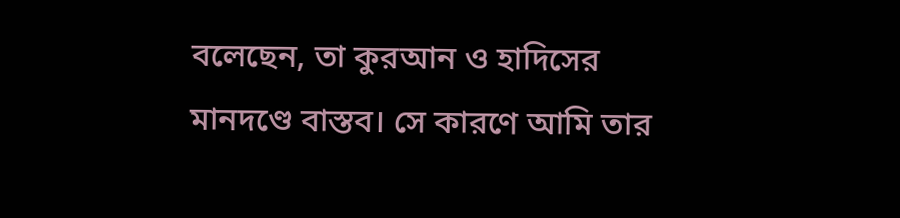বলেছেন, তা কুরআন ও হাদিসের মানদণ্ডে বাস্তব। সে কারণে আমি তার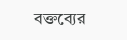বক্তব্যের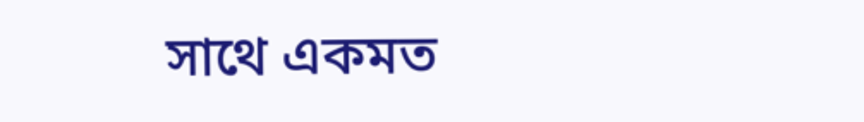সাথে একমত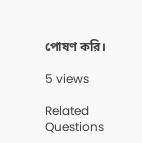পোষণ করি।

5 views

Related Questions